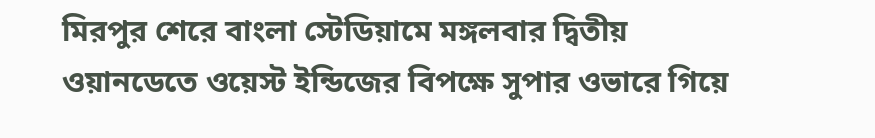মিরপুর শেরে বাংলা স্টেডিয়ামে মঙ্গলবার দ্বিতীয় ওয়ানডেতে ওয়েস্ট ইন্ডিজের বিপক্ষে সুপার ওভারে গিয়ে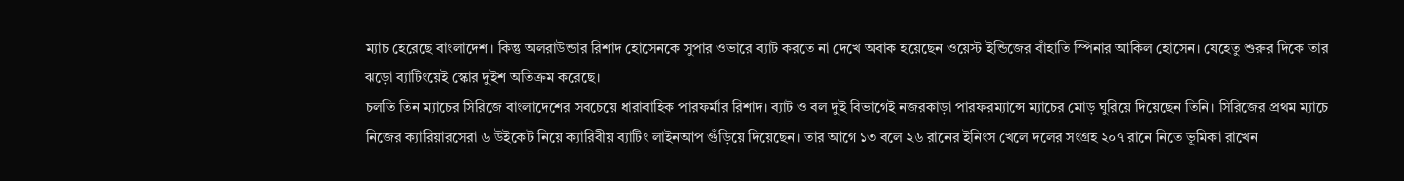ম্যাচ হেরেছে বাংলাদেশ। কিন্তু অলরাউন্ডার রিশাদ হোসেনকে সুপার ওভারে ব্যাট করতে না দেখে অবাক হয়েছেন ওয়েস্ট ইন্ডিজের বাঁহাতি স্পিনার আকিল হোসেন। যেহেতু শুরুর দিকে তার ঝড়ো ব্যাটিংয়েই স্কোর দুইশ অতিক্রম করেছে।
চলতি তিন ম্যাচের সিরিজে বাংলাদেশের সবচেয়ে ধারাবাহিক পারফর্মার রিশাদ। ব্যাট ও বল দুই বিভাগেই নজরকাড়া পারফরম্যান্সে ম্যাচের মোড় ঘুরিয়ে দিয়েছেন তিনি। সিরিজের প্রথম ম্যাচে নিজের ক্যারিয়ারসেরা ৬ উইকেট নিয়ে ক্যারিবীয় ব্যাটিং লাইনআপ গুঁড়িয়ে দিয়েছেন। তার আগে ১৩ বলে ২৬ রানের ইনিংস খেলে দলের সংগ্রহ ২০৭ রানে নিতে ভূমিকা রাখেন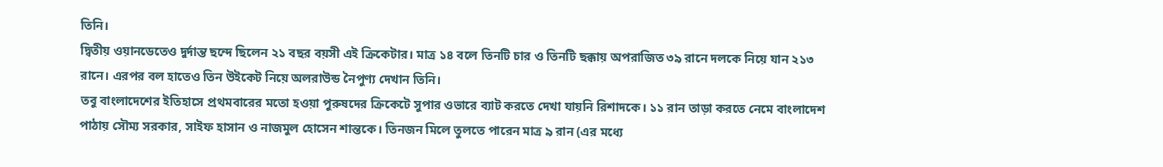তিনি।
দ্বিতীয় ওয়ানডেতেও দুর্দান্ত ছন্দে ছিলেন ২১ বছর বয়সী এই ক্রিকেটার। মাত্র ১৪ বলে তিনটি চার ও তিনটি ছক্কায় অপরাজিত ৩৯ রানে দলকে নিয়ে যান ২১৩ রানে। এরপর বল হাতেও তিন উইকেট নিয়ে অলরাউন্ড নৈপুণ্য দেখান তিনি।
তবু বাংলাদেশের ইতিহাসে প্রথমবারের মতো হওয়া পুরুষদের ক্রিকেটে সুপার ওভারে ব্যাট করতে দেখা যায়নি রিশাদকে। ১১ রান তাড়া করতে নেমে বাংলাদেশ পাঠায় সৌম্য সরকার, সাইফ হাসান ও নাজমুল হোসেন শান্তকে। তিনজন মিলে তুলতে পারেন মাত্র ৯ রান (এর মধ্যে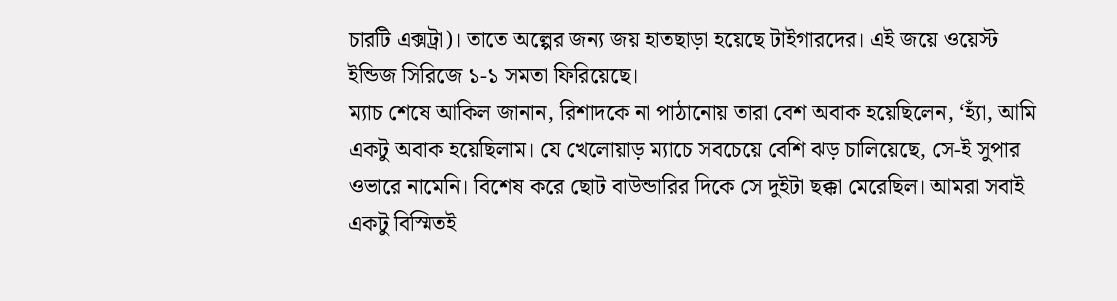চারটি এক্সট্রা)। তাতে অল্পের জন্য জয় হাতছাড়া হয়েছে টাইগারদের। এই জয়ে ওয়েস্ট ইন্ডিজ সিরিজে ১-১ সমতা ফিরিয়েছে।
ম্যাচ শেষে আকিল জানান, রিশাদকে না পাঠানোয় তারা বেশ অবাক হয়েছিলেন, ‘হ্যাঁ, আমি একটু অবাক হয়েছিলাম। যে খেলোয়াড় ম্যাচে সবচেয়ে বেশি ঝড় চালিয়েছে, সে-ই সুপার ওভারে নামেনি। বিশেষ করে ছোট বাউন্ডারির দিকে সে দুইটা ছক্কা মেরেছিল। আমরা সবাই একটু বিস্মিতই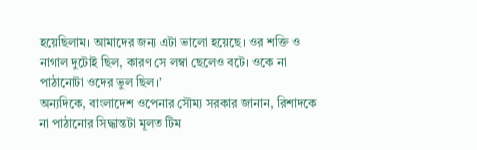হয়েছিলাম। আমাদের জন্য এটা ভালো হয়েছে। ওর শক্তি ও নাগাল দুটোই ছিল, কারণ সে লম্বা ছেলেও বটে। ওকে না পাঠানোটা ওদের ভুল ছিল।’
অন্যদিকে, বাংলাদেশ ওপেনার সৌম্য সরকার জানান, রিশাদকে না পাঠানোর সিদ্ধান্তটা মূলত টিম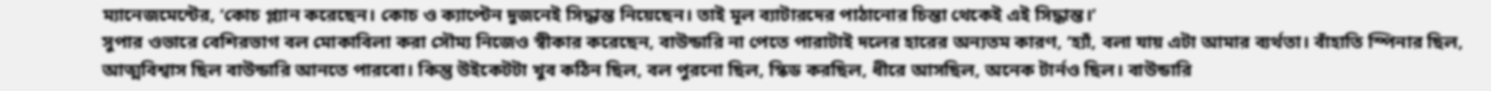ম্যানেজমেন্টের, ‘কোচ প্ল্যান করেছেন। কোচ ও ক্যাপ্টেন দুজনেই সিদ্ধান্ত নিয়েছেন। তাই মূল ব্যাটারদের পাঠানোর চিন্তা থেকেই এই সিদ্ধান্ত।’
সুপার ওভারে বেশিরভাগ বল মোকাবিলা করা সৌম্য নিজেও স্বীকার করেছেন, বাউন্ডারি না পেতে পারাটাই দলের হারের অন্যতম কারণ, ‘হ্যাঁ, বলা যায় এটা আমার ব্যর্থতা। বাঁহাতি স্পিনার ছিল, আত্মবিশ্বাস ছিল বাউন্ডারি আনতে পারবো। কিন্তু উইকেটটা খুব কঠিন ছিল, বল পুরনো ছিল, স্কিড করছিল, ধীরে আসছিল, অনেক টার্নও ছিল। বাউন্ডারি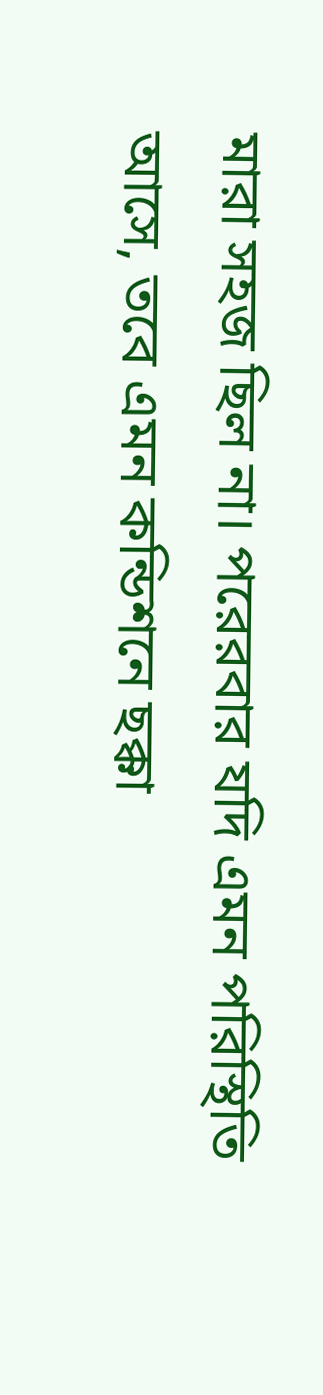মারা সহজ ছিল না। পরেরবার যদি এমন পরিস্থিতি আসে, তবে এমন কন্ডিশনে ছক্কা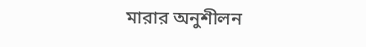মারার অনুশীলন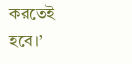করতেই হবে।’